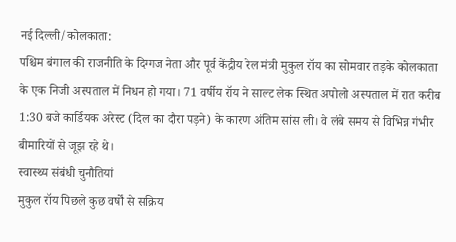नई दिल्ली/कोलकाता:
पश्चिम बंगाल की राजनीति के दिग्गज नेता और पूर्व केंद्रीय रेल मंत्री मुकुल रॉय का सोमवार तड़के कोलकाता के एक निजी अस्पताल में निधन हो गया। 71 वर्षीय रॉय ने साल्ट लेक स्थित अपोलो अस्पताल में रात करीब 1:30 बजे कार्डियक अरेस्ट (दिल का दौरा पड़ने) के कारण अंतिम सांस ली। वे लंबे समय से विभिन्न गंभीर बीमारियों से जूझ रहे थे।
स्वास्थ्य संबंधी चुनौतियां
मुकुल रॉय पिछले कुछ वर्षों से सक्रिय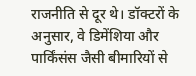राजनीति से दूर थे। डॉक्टरों के अनुसार, वे डिमेंशिया और पार्किंसंस जैसी बीमारियों से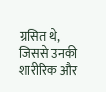ग्रसित थे, जिससे उनकी शारीरिक और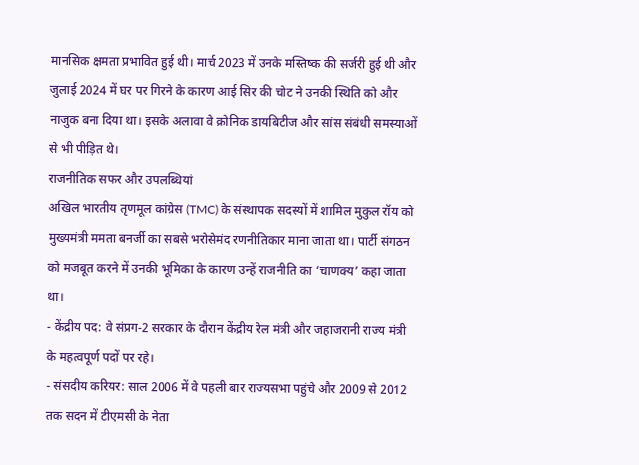मानसिक क्षमता प्रभावित हुई थी। मार्च 2023 में उनके मस्तिष्क की सर्जरी हुई थी और जुलाई 2024 में घर पर गिरने के कारण आई सिर की चोट ने उनकी स्थिति को और नाजुक बना दिया था। इसके अलावा वे क्रोनिक डायबिटीज और सांस संबंधी समस्याओं से भी पीड़ित थे।
राजनीतिक सफर और उपलब्धियां
अखिल भारतीय तृणमूल कांग्रेस (TMC) के संस्थापक सदस्यों में शामिल मुकुल रॉय को मुख्यमंत्री ममता बनर्जी का सबसे भरोसेमंद रणनीतिकार माना जाता था। पार्टी संगठन को मजबूत करने में उनकी भूमिका के कारण उन्हें राजनीति का ‘चाणक्य’ कहा जाता था।
- केंद्रीय पद: वे संप्रग-2 सरकार के दौरान केंद्रीय रेल मंत्री और जहाजरानी राज्य मंत्री के महत्वपूर्ण पदों पर रहे।
- संसदीय करियर: साल 2006 में वे पहली बार राज्यसभा पहुंचे और 2009 से 2012 तक सदन में टीएमसी के नेता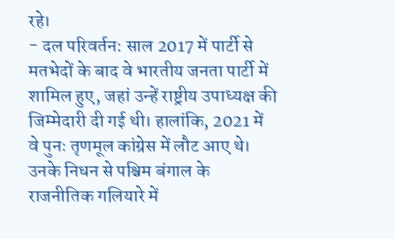रहे।
- दल परिवर्तन: साल 2017 में पार्टी से मतभेदों के बाद वे भारतीय जनता पार्टी में शामिल हुए, जहां उन्हें राष्ट्रीय उपाध्यक्ष की जिम्मेदारी दी गई थी। हालांकि, 2021 में वे पुनः तृणमूल कांग्रेस में लौट आए थे।
उनके निधन से पश्चिम बंगाल के राजनीतिक गलियारे में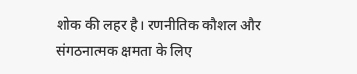शोक की लहर है। रणनीतिक कौशल और संगठनात्मक क्षमता के लिए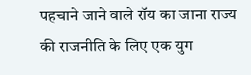पहचाने जाने वाले रॉय का जाना राज्य की राजनीति के लिए एक युग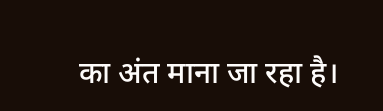का अंत माना जा रहा है।